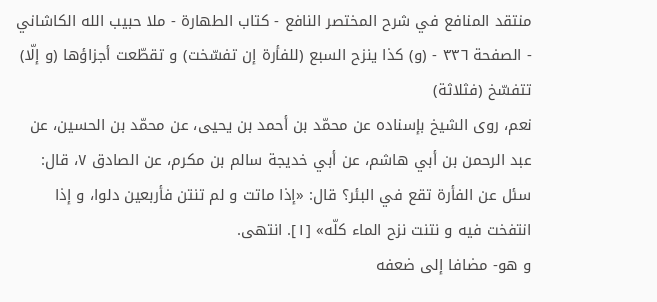منتقد المنافع في شرح المختصر النافع - كتاب الطهارة - ملا حبيب الله الكاشاني - الصفحة ٣٣٦ - (و) كذا ينزح السبع (للفأرة إن تفسّخت) و تقطّعت أجزاؤها (و إلّا) تتفسّخ (فثلاثة)
نعم، روى الشيخ بإسناده عن محمّد بن أحمد بن يحيى، عن محمّد بن الحسين، عن عبد الرحمن بن أبي هاشم، عن أبي خديجة سالم بن مكرم، عن الصادق ٧، قال: سئل عن الفأرة تقع في البئر؟ قال: «إذا ماتت و لم تنتن فأربعين دلوا، و إذا انتفخت فيه و نتنت نزح الماء كلّه» [١]. انتهى.
و هو- مضافا إلى ضعفه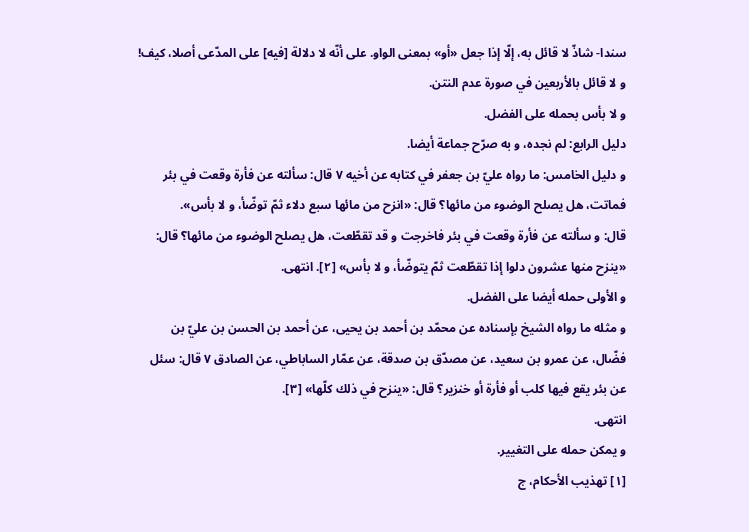سندا- شاذّ لا قائل به، إلّا إذا جعل «أو» بمعنى الواو. على أنّه لا دلالة [فيه] على المدّعى أصلا، كيف! و لا قائل بالأربعين في صورة عدم النتن.
و لا بأس بحمله على الفضل.
دليل الرابع: لم نجده، و به صرّح جماعة أيضا.
و دليل الخامس: ما رواه عليّ بن جعفر في كتابه عن أخيه ٧ قال: سألته عن فأرة وقعت في بئر فماتت، هل يصلح الوضوء من مائها؟ قال: «انزح من مائها سبع دلاء ثمّ توضّأ، و لا بأس».
قال: و سألته عن فأرة وقعت في بئر فاخرجت و قد تقطّعت، هل يصلح الوضوء من مائها؟ قال: «ينزح منها عشرون دلوا إذا تقطّعت ثمّ يتوضّأ، و لا بأس» [٢]. انتهى.
و الأولى حمله أيضا على الفضل.
و مثله ما رواه الشيخ بإسناده عن محمّد بن أحمد بن يحيى، عن أحمد بن الحسن بن عليّ بن فضّال، عن عمرو بن سعيد، عن مصدّق بن صدقة، عن عمّار الساباطي، عن الصادق ٧ قال: سئل عن بئر يقع فيها كلب أو فأرة أو خنزير؟ قال: «ينزح في ذلك كلّها» [٣].
انتهى.
و يمكن حمله على التغيير.
[١] تهذيب الأحكام، ج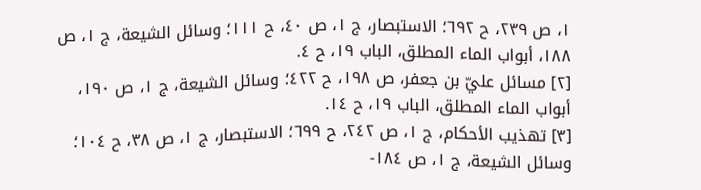١، ص ٢٣٩، ح ٦٩٢؛ الاستبصار، ج ١، ص ٤٠، ح ١١١؛ وسائل الشيعة، ج ١، ص ١٨٨، أبواب الماء المطلق، الباب ١٩، ح ٤.
[٢] مسائل عليّ بن جعفر، ص ١٩٨، ح ٤٢٢؛ وسائل الشيعة، ج ١، ص ١٩٠، أبواب الماء المطلق، الباب ١٩، ح ١٤.
[٣] تهذيب الأحكام، ج ١، ص ٢٤٢، ح ٦٩٩؛ الاستبصار، ج ١، ص ٣٨، ح ١٠٤؛ وسائل الشيعة، ج ١، ص ١٨٤-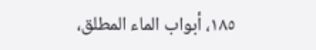١٨٥، أبواب الماء المطلق،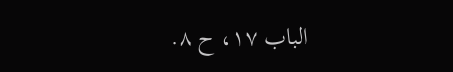الباب ١٧، ح ٨.